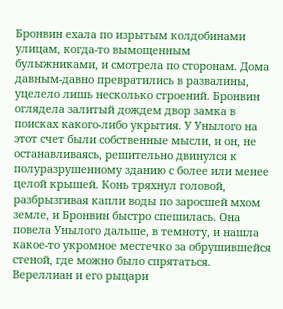Бронвин ехала по изрытым колдобинами улицам, когда-то вымощенным булыжниками, и смотрела по сторонам. Дома давным-давно превратились в развалины, уцелело лишь несколько строений. Бронвин оглядела залитый дождем двор замка в поисках какого-либо укрытия. У Унылого на этот счет были собственные мысли, и он, не останавливаясь, решительно двинулся к полуразрушенному зданию с более или менее целой крышей. Конь тряхнул головой, разбрызгивая капли воды по заросшей мхом земле, и Бронвин быстро спешилась. Она повела Унылого дальше, в темноту, и нашла какое-то укромное местечко за обрушившейся стеной, где можно было спрятаться.
Вереллиан и его рыцари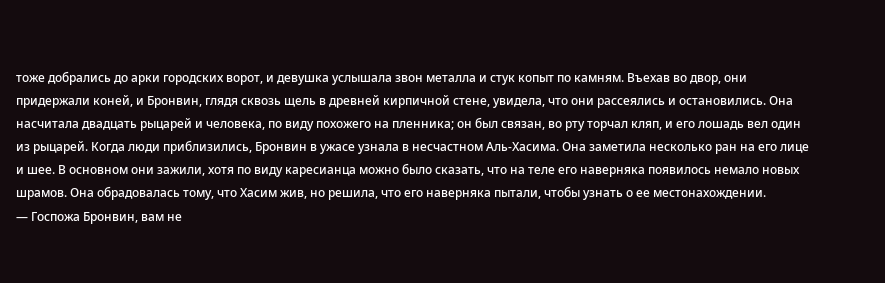тоже добрались до арки городских ворот, и девушка услышала звон металла и стук копыт по камням. Въехав во двор, они придержали коней, и Бронвин, глядя сквозь щель в древней кирпичной стене, увидела, что они рассеялись и остановились. Она насчитала двадцать рыцарей и человека, по виду похожего на пленника; он был связан, во рту торчал кляп, и его лошадь вел один из рыцарей. Когда люди приблизились, Бронвин в ужасе узнала в несчастном Аль-Хасима. Она заметила несколько ран на его лице и шее. В основном они зажили, хотя по виду каресианца можно было сказать, что на теле его наверняка появилось немало новых шрамов. Она обрадовалась тому, что Хасим жив, но решила, что его наверняка пытали, чтобы узнать о ее местонахождении.
— Госпожа Бронвин, вам не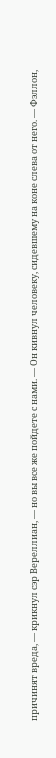причинят вреда, — крикнул сэр Вереллиан, — но вы все же пойдете с нами. — Он кивнул человеку, сидевшему на коне слева от него. — Фэллон,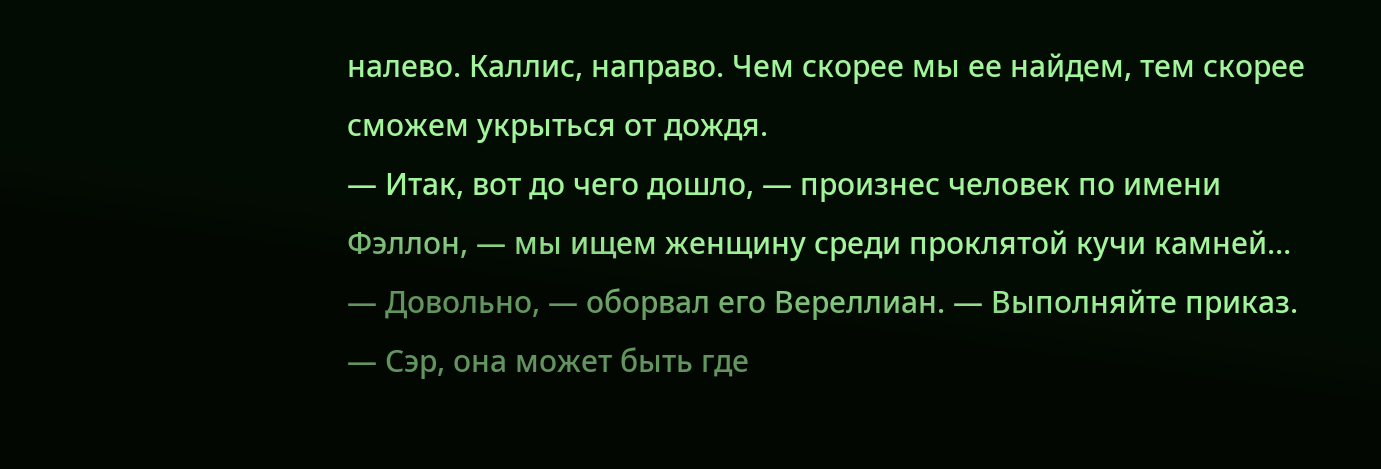налево. Каллис, направо. Чем скорее мы ее найдем, тем скорее сможем укрыться от дождя.
— Итак, вот до чего дошло, — произнес человек по имени Фэллон, — мы ищем женщину среди проклятой кучи камней…
— Довольно, — оборвал его Вереллиан. — Выполняйте приказ.
— Сэр, она может быть где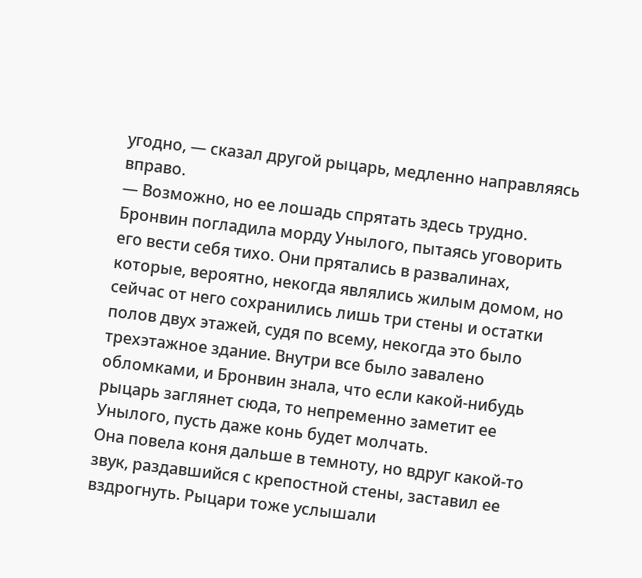угодно, — сказал другой рыцарь, медленно направляясь вправо.
— Возможно, но ее лошадь спрятать здесь трудно.
Бронвин погладила морду Унылого, пытаясь уговорить его вести себя тихо. Они прятались в развалинах, которые, вероятно, некогда являлись жилым домом, но сейчас от него сохранились лишь три стены и остатки полов двух этажей, судя по всему, некогда это было трехэтажное здание. Внутри все было завалено обломками, и Бронвин знала, что если какой-нибудь рыцарь заглянет сюда, то непременно заметит ее Унылого, пусть даже конь будет молчать.
Она повела коня дальше в темноту, но вдруг какой-то звук, раздавшийся с крепостной стены, заставил ее вздрогнуть. Рыцари тоже услышали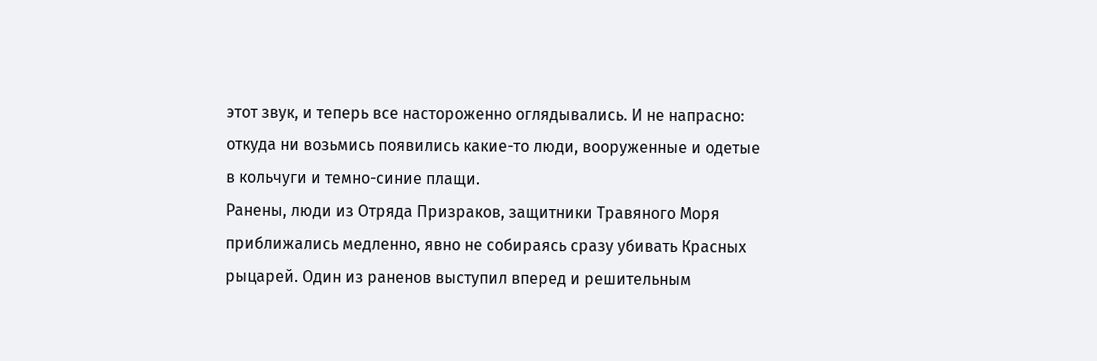этот звук, и теперь все настороженно оглядывались. И не напрасно: откуда ни возьмись появились какие-то люди, вооруженные и одетые в кольчуги и темно-синие плащи.
Ранены, люди из Отряда Призраков, защитники Травяного Моря приближались медленно, явно не собираясь сразу убивать Красных рыцарей. Один из раненов выступил вперед и решительным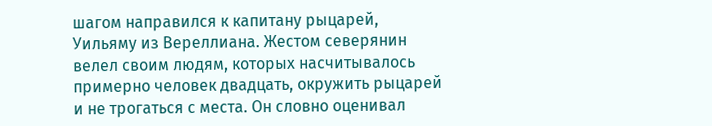шагом направился к капитану рыцарей, Уильяму из Вереллиана. Жестом северянин велел своим людям, которых насчитывалось примерно человек двадцать, окружить рыцарей и не трогаться с места. Он словно оценивал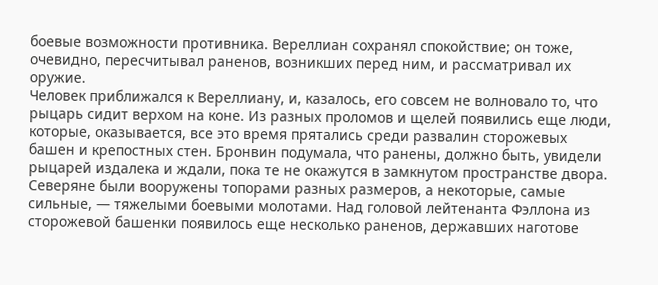боевые возможности противника. Вереллиан сохранял спокойствие; он тоже, очевидно, пересчитывал раненов, возникших перед ним, и рассматривал их оружие.
Человек приближался к Вереллиану, и, казалось, его совсем не волновало то, что рыцарь сидит верхом на коне. Из разных проломов и щелей появились еще люди, которые, оказывается, все это время прятались среди развалин сторожевых башен и крепостных стен. Бронвин подумала, что ранены, должно быть, увидели рыцарей издалека и ждали, пока те не окажутся в замкнутом пространстве двора. Северяне были вооружены топорами разных размеров, а некоторые, самые сильные, — тяжелыми боевыми молотами. Над головой лейтенанта Фэллона из сторожевой башенки появилось еще несколько раненов, державших наготове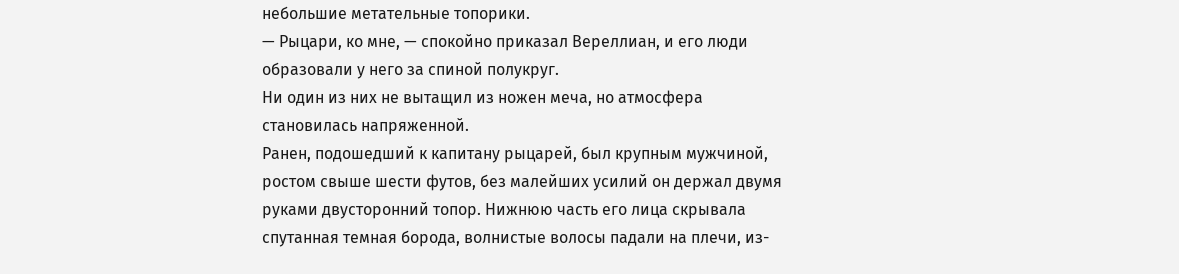небольшие метательные топорики.
— Рыцари, ко мне, — спокойно приказал Вереллиан, и его люди образовали у него за спиной полукруг.
Ни один из них не вытащил из ножен меча, но атмосфера становилась напряженной.
Ранен, подошедший к капитану рыцарей, был крупным мужчиной, ростом свыше шести футов, без малейших усилий он держал двумя руками двусторонний топор. Нижнюю часть его лица скрывала спутанная темная борода, волнистые волосы падали на плечи, из-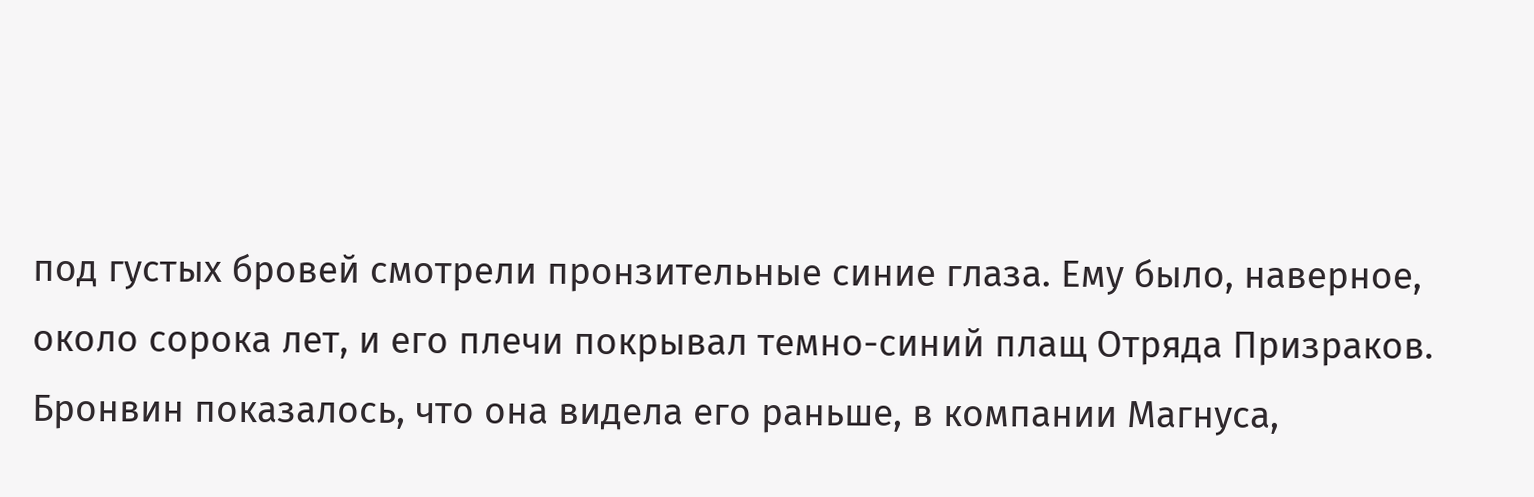под густых бровей смотрели пронзительные синие глаза. Ему было, наверное, около сорока лет, и его плечи покрывал темно-синий плащ Отряда Призраков. Бронвин показалось, что она видела его раньше, в компании Магнуса,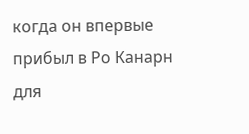когда он впервые прибыл в Ро Канарн для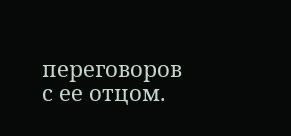переговоров с ее отцом.